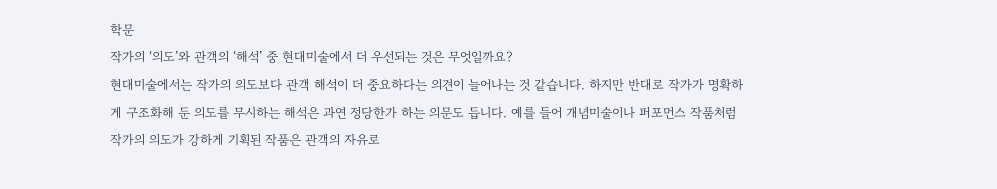학문
작가의 ‘의도’와 관객의 ‘해석’ 중 현대미술에서 더 우선되는 것은 무엇일까요?
현대미술에서는 작가의 의도보다 관객 해석이 더 중요하다는 의견이 늘어나는 것 같습니다. 하지만 반대로 작가가 명확하게 구조화해 둔 의도를 무시하는 해석은 과연 정당한가 하는 의문도 듭니다. 예를 들어 개념미술이나 퍼포먼스 작품처럼 작가의 의도가 강하게 기획된 작품은 관객의 자유로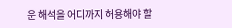운 해석을 어디까지 허용해야 할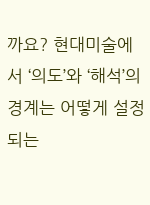까요? 현대미술에서 ‘의도’와 ‘해석’의 경계는 어떻게 설정되는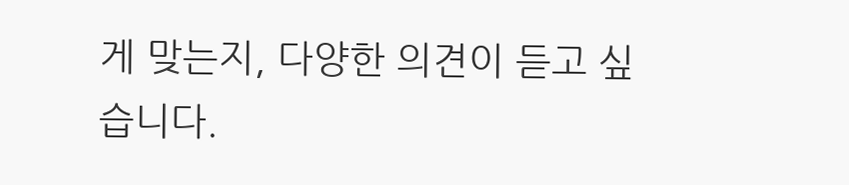게 맞는지, 다양한 의견이 듣고 싶습니다.